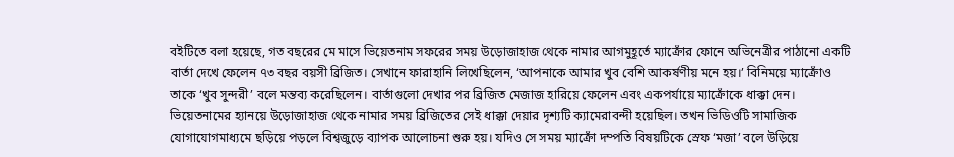বইটিতে বলা হয়েছে, গত বছরের মে মাসে ভিয়েতনাম সফরের সময় উড়োজাহাজ থেকে নামার আগমুহূর্তে ম্যাক্রোঁর ফোনে অভিনেত্রীর পাঠানো একটি বার্তা দেখে ফেলেন ৭৩ বছর বয়সী ব্রিজিত। সেখানে ফারাহানি লিখেছিলেন, ‘আপনাকে আমার খুব বেশি আকর্ষণীয় মনে হয়।’ বিনিময়ে ম্যাক্রোঁও তাকে ‘খুব সুন্দরী’ বলে মন্তব্য করেছিলেন। বার্তাগুলো দেখার পর ব্রিজিত মেজাজ হারিয়ে ফেলেন এবং একপর্যায়ে ম্যাক্রোঁকে ধাক্কা দেন।
ভিয়েতনামের হ্যানয়ে উড়োজাহাজ থেকে নামার সময় ব্রিজিতের সেই ধাক্কা দেয়ার দৃশ্যটি ক্যামেরাবন্দী হয়েছিল। তখন ভিডিওটি সামাজিক যোগাযোগমাধ্যমে ছড়িয়ে পড়লে বিশ্বজুড়ে ব্যাপক আলোচনা শুরু হয়। যদিও সে সময় ম্যাক্রোঁ দম্পতি বিষয়টিকে স্রেফ ‘মজা’ বলে উড়িয়ে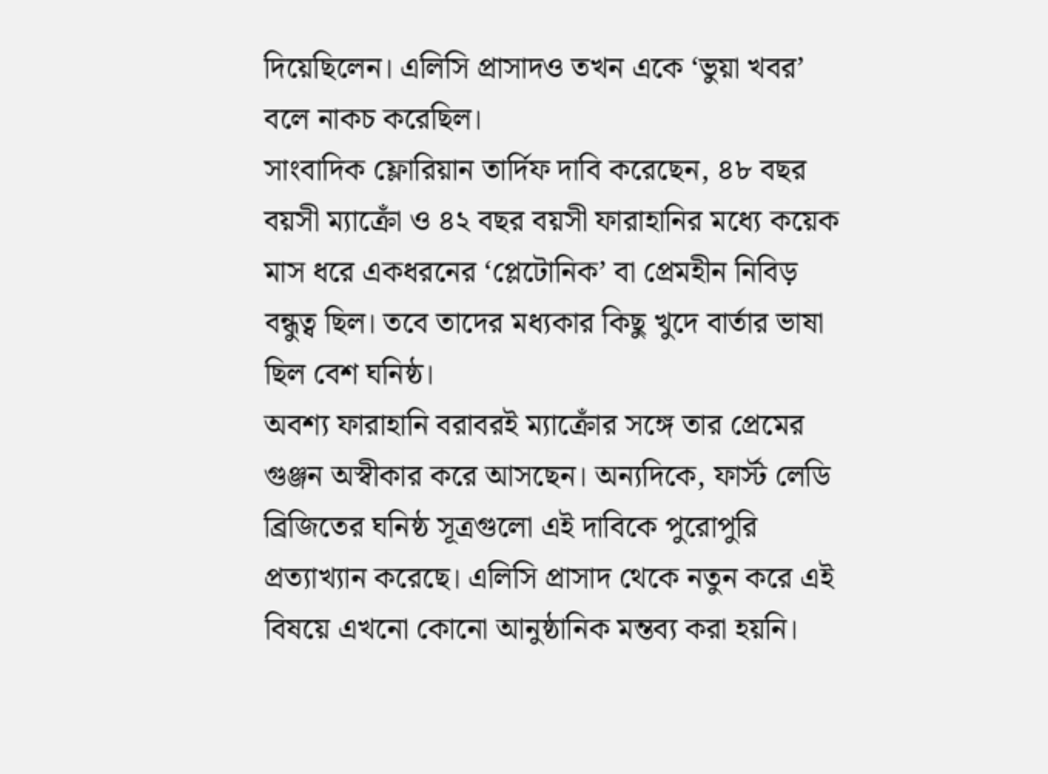দিয়েছিলেন। এলিসি প্রাসাদও তখন একে ‘ভুয়া খবর’ বলে নাকচ করেছিল।
সাংবাদিক ফ্লোরিয়ান তার্দিফ দাবি করেছেন, ৪৮ বছর বয়সী ম্যাক্রোঁ ও ৪২ বছর বয়সী ফারাহানির মধ্যে কয়েক মাস ধরে একধরনের ‘প্লেটোনিক’ বা প্রেমহীন নিবিড় বন্ধুত্ব ছিল। তবে তাদের মধ্যকার কিছু খুদে বার্তার ভাষা ছিল বেশ ঘনিষ্ঠ।
অবশ্য ফারাহানি বরাবরই ম্যাক্রোঁর সঙ্গে তার প্রেমের গুঞ্জন অস্বীকার করে আসছেন। অন্যদিকে, ফার্স্ট লেডি ব্রিজিতের ঘনিষ্ঠ সূত্রগুলো এই দাবিকে পুরোপুরি প্রত্যাখ্যান করেছে। এলিসি প্রাসাদ থেকে নতুন করে এই বিষয়ে এখনো কোনো আনুষ্ঠানিক মন্তব্য করা হয়নি।